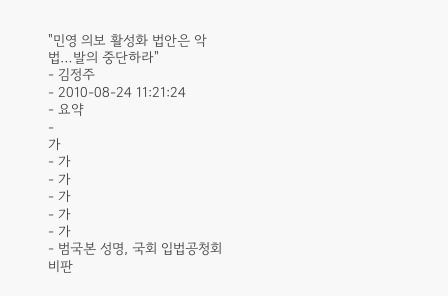"민영 의보 활성화 법안은 악법…발의 중단하라"
- 김정주
- 2010-08-24 11:21:24
- 요약
-
가
- 가
- 가
- 가
- 가
- 가
- 범국본 성명, 국회 입법공청회 비판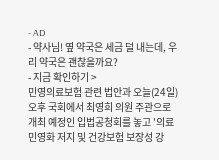- AD
- 약사님! 옆 약국은 세금 덜 내는데, 우리 약국은 괜찮을까요?
- 지금 확인하기 >
민영의료보험 관련 법안과 오늘(24일) 오후 국회에서 최영희 의원 주관으로 개최 예정인 입법공청회를 놓고 '의료민영화 저지 및 건강보험 보장성 강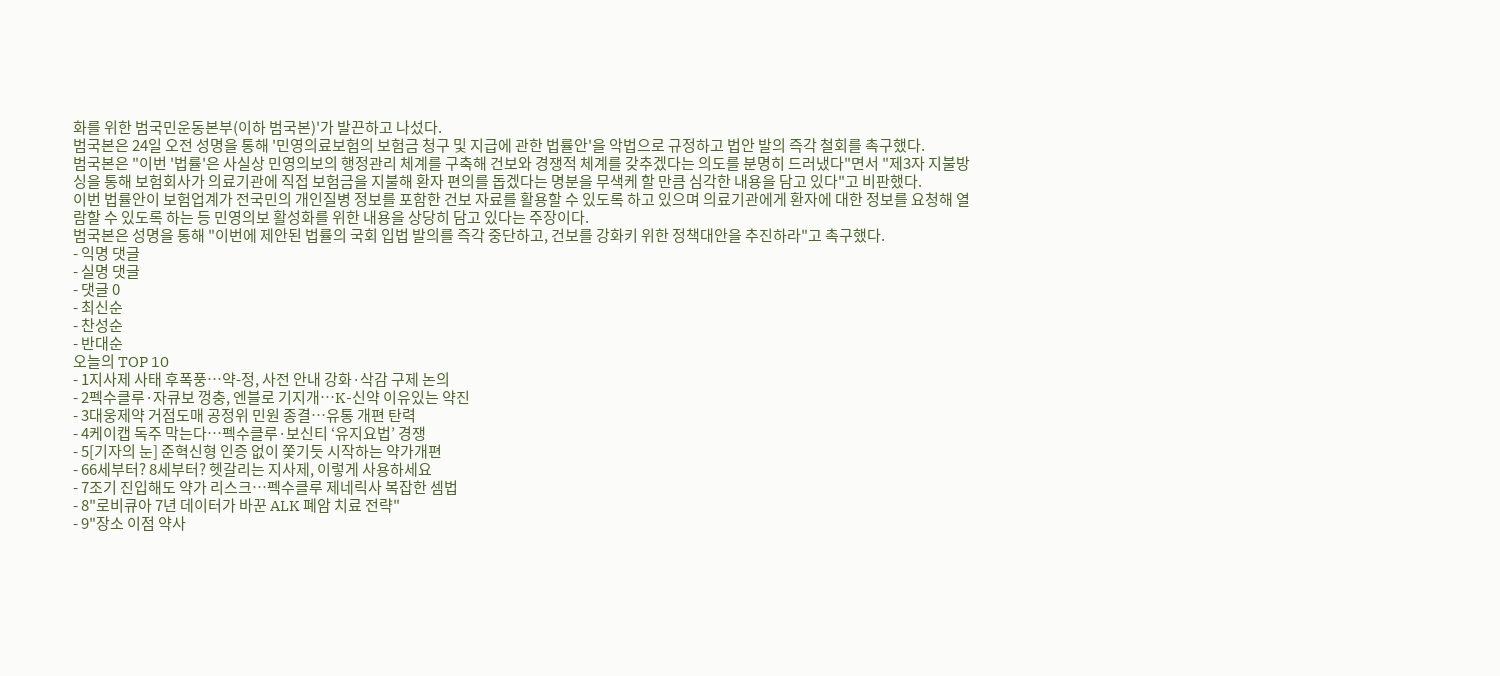화를 위한 범국민운동본부(이하 범국본)'가 발끈하고 나섰다.
범국본은 24일 오전 성명을 통해 '민영의료보험의 보험금 청구 및 지급에 관한 법률안'을 악법으로 규정하고 법안 발의 즉각 철회를 촉구했다.
범국본은 "이번 '법률'은 사실상 민영의보의 행정관리 체계를 구축해 건보와 경쟁적 체계를 갖추겠다는 의도를 분명히 드러냈다"면서 "제3자 지불방싱을 통해 보험회사가 의료기관에 직접 보험금을 지불해 환자 편의를 돕겠다는 명분을 무색케 할 만큼 심각한 내용을 담고 있다"고 비판했다.
이번 법률안이 보험업계가 전국민의 개인질병 정보를 포함한 건보 자료를 활용할 수 있도록 하고 있으며 의료기관에게 환자에 대한 정보를 요청해 열람할 수 있도록 하는 등 민영의보 활성화를 위한 내용을 상당히 담고 있다는 주장이다.
범국본은 성명을 통해 "이번에 제안된 법률의 국회 입법 발의를 즉각 중단하고, 건보를 강화키 위한 정책대안을 추진하라"고 촉구했다.
- 익명 댓글
- 실명 댓글
- 댓글 0
- 최신순
- 찬성순
- 반대순
오늘의 TOP 10
- 1지사제 사태 후폭풍…약-정, 사전 안내 강화·삭감 구제 논의
- 2펙수클루·자큐보 껑충, 엔블로 기지개…K-신약 이유있는 약진
- 3대웅제약 거점도매 공정위 민원 종결…유통 개편 탄력
- 4케이캡 독주 막는다…펙수클루·보신티 ‘유지요법’ 경쟁
- 5[기자의 눈] 준혁신형 인증 없이 쫓기듯 시작하는 약가개편
- 66세부터? 8세부터? 헷갈리는 지사제, 이렇게 사용하세요
- 7조기 진입해도 약가 리스크…펙수클루 제네릭사 복잡한 셈법
- 8"로비큐아 7년 데이터가 바꾼 ALK 폐암 치료 전략"
- 9"장소 이점 약사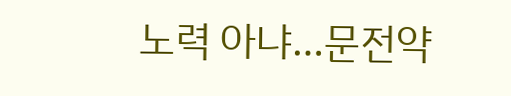노력 아냐…문전약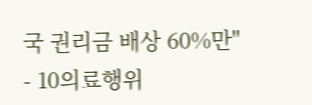국 권리금 배상 60%만"
- 10의료행위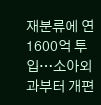재분류에 연 1600억 투입…소아외과부터 개편